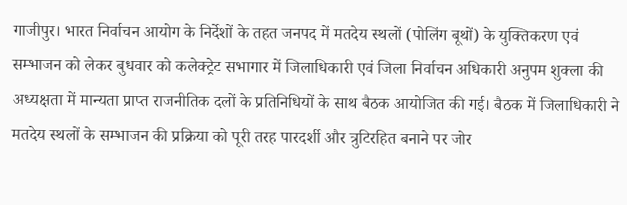गाजीपुर। भारत निर्वाचन आयोग के निर्देशों के तहत जनपद में मतदेय स्थलों (पोलिंग बूथों) के युक्तिकरण एवं सम्भाजन को लेकर बुधवार को कलेक्ट्रेट सभागार में जिलाधिकारी एवं जिला निर्वाचन अधिकारी अनुपम शुक्ला की अध्यक्षता में मान्यता प्राप्त राजनीतिक दलों के प्रतिनिधियों के साथ बैठक आयोजित की गई। बैठक में जिलाधिकारी ने मतदेय स्थलों के सम्भाजन की प्रक्रिया को पूरी तरह पारदर्शी और त्रुटिरहित बनाने पर जोर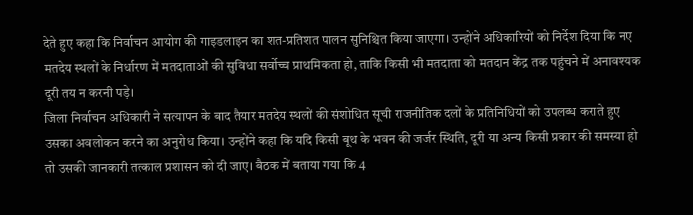देते हुए कहा कि निर्वाचन आयोग की गाइडलाइन का शत-प्रतिशत पालन सुनिश्चित किया जाएगा। उन्होंने अधिकारियों को निर्देश दिया कि नए मतदेय स्थलों के निर्धारण में मतदाताओं की सुविधा सर्वोच्च प्राथमिकता हो, ताकि किसी भी मतदाता को मतदान केंद्र तक पहुंचने में अनावश्यक दूरी तय न करनी पड़े।
जिला निर्वाचन अधिकारी ने सत्यापन के बाद तैयार मतदेय स्थलों की संशोधित सूची राजनीतिक दलों के प्रतिनिधियों को उपलब्ध कराते हुए उसका अवलोकन करने का अनुरोध किया। उन्होंने कहा कि यदि किसी बूथ के भवन की जर्जर स्थिति, दूरी या अन्य किसी प्रकार की समस्या हो तो उसकी जानकारी तत्काल प्रशासन को दी जाए। बैठक में बताया गया कि 4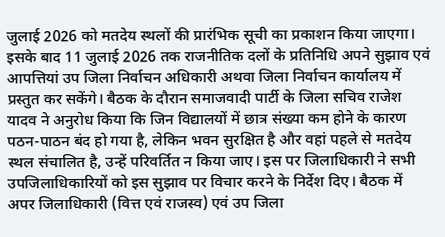जुलाई 2026 को मतदेय स्थलों की प्रारंभिक सूची का प्रकाशन किया जाएगा। इसके बाद 11 जुलाई 2026 तक राजनीतिक दलों के प्रतिनिधि अपने सुझाव एवं आपत्तियां उप जिला निर्वाचन अधिकारी अथवा जिला निर्वाचन कार्यालय में प्रस्तुत कर सकेंगे। बैठक के दौरान समाजवादी पार्टी के जिला सचिव राजेश यादव ने अनुरोध किया कि जिन विद्यालयों में छात्र संख्या कम होने के कारण पठन-पाठन बंद हो गया है, लेकिन भवन सुरक्षित है और वहां पहले से मतदेय स्थल संचालित है, उन्हें परिवर्तित न किया जाए। इस पर जिलाधिकारी ने सभी उपजिलाधिकारियों को इस सुझाव पर विचार करने के निर्देश दिए। बैठक में अपर जिलाधिकारी (वित्त एवं राजस्व) एवं उप जिला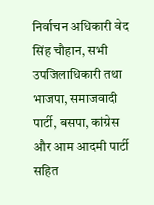निर्वाचन अधिकारी वेद सिंह चौहान, सभी उपजिलाधिकारी तथा भाजपा, समाजवादी पार्टी, बसपा, कांग्रेस और आम आदमी पार्टी सहित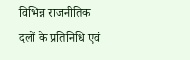विभिन्न राजनीतिक दलों के प्रतिनिधि एवं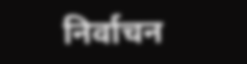निर्वाचन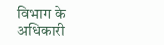विभाग के अधिकारी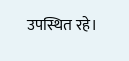उपस्थित रहे।